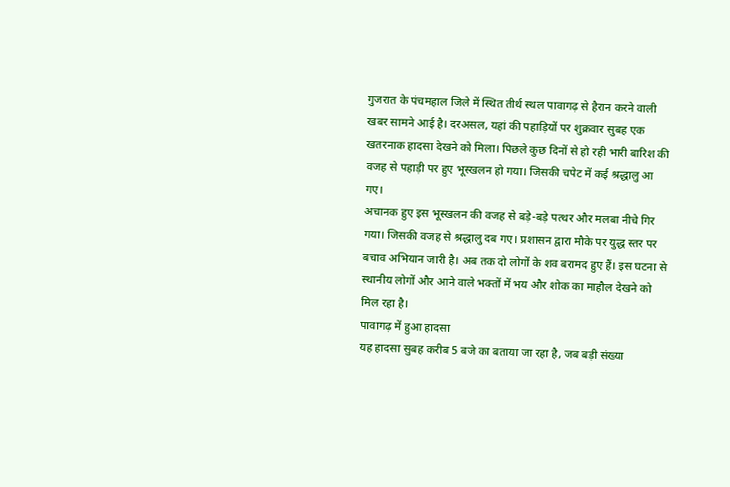गुजरात के पंचमहाल जिले में स्थित तीर्थ स्थल पावागढ़ से हैरान करने वाली खबर सामने आई है। दरअसल, यहां की पहाड़ियों पर शुक्रवार सुबह एक खतरनाक हादसा देखने को मिला। पिछले कुछ दिनों से हो रही भारी बारिश की वजह से पहाड़ी पर हुए भूस्खलन हो गया। जिसकी चपेट में कई श्रद्धालु आ गए।
अचानक हुए इस भूस्खलन की वजह से बड़े-बड़े पत्थर और मलबा नीचे गिर गया। जिसकी वजह से श्रद्धालु दब गए। प्रशासन द्वारा मौके पर युद्ध स्तर पर बचाव अभियान जारी है। अब तक दो लोगों के शव बरामद हुए हैं। इस घटना से स्थानीय लोगों और आने वाले भक्तों में भय और शोक का माहौल देखने को मिल रहा है।
पावागढ़ में हुआ हादसा
यह हादसा सुबह करीब 5 बजे का बताया जा रहा है, जब बड़ी संख्या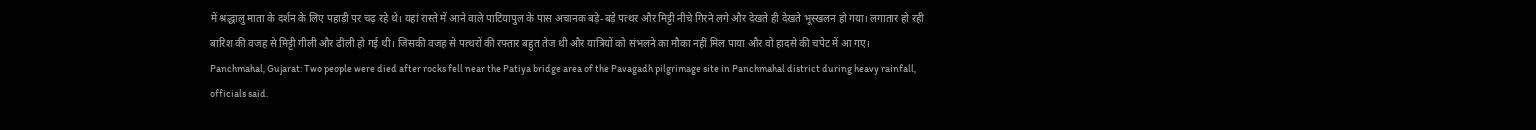में श्रद्धालु माता के दर्शन के लिए पहाड़ी पर चढ़ रहे थे। यहां रास्ते में आने वाले पाटियापुल के पास अचानक बड़े-बड़े पत्थर और मिट्टी नीचे गिरने लगे और देखते ही देखते भूस्खलन हो गया। लगातार हो रही बारिश की वजह से मिट्टी गीली और ढीली हो गई थी। जिसकी वजह से पत्थरों की रफ्तार बहुत तेज थी और यात्रियों को संभलने का मौका नहीं मिल पाया और वो हादसे की चपेट में आ गए।
Panchmahal, Gujarat: Two people were died after rocks fell near the Patiya bridge area of the Pavagadh pilgrimage site in Panchmahal district during heavy rainfall, officials said.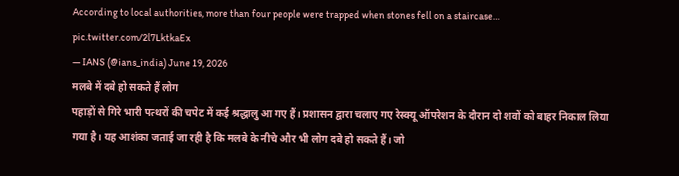According to local authorities, more than four people were trapped when stones fell on a staircase… pic.twitter.com/2l7LktkaEx
— IANS (@ians_india) June 19, 2026
मलबे में दबे हो सकते हैं लोग
पहाड़ों से गिरे भारी पत्थरों की चपेट में कई श्रद्धालु आ गए हैं। प्रशासन द्वारा चलाए गए रेस्क्यू ऑपरेशन के दौरान दो शवों को बाहर निकाल लिया गया है। यह आशंका जताई जा रही है कि मलबे के नीचे और भी लोग दबे हो सकते हैं। जो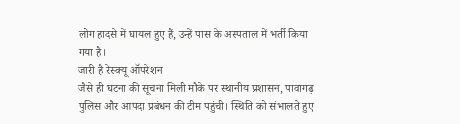लोग हादसे में घायल हुए हैं, उन्हें पास के अस्पताल में भर्ती किया गया है।
जारी है रेस्क्यू ऑपरेशन
जैसे ही घटना की सूचना मिली मौके पर स्थानीय प्रशासन, पावागढ़ पुलिस और आपदा प्रबंधन की टीम पहुंची। स्थिति को संभालते हुए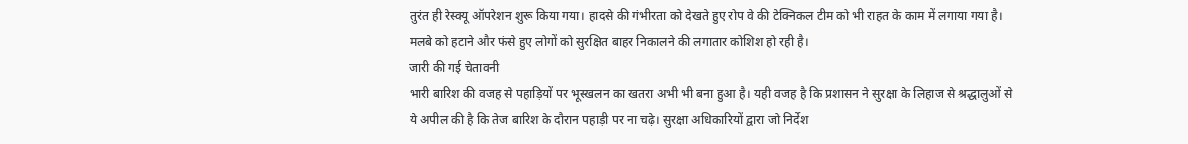तुरंत ही रेस्क्यू ऑपरेशन शुरू किया गया। हादसे की गंभीरता को देखते हुए रोप वे की टेक्निकल टीम को भी राहत के काम में लगाया गया है। मलबे को हटाने और फंसे हुए लोगों को सुरक्षित बाहर निकालने की लगातार कोशिश हो रही है।
जारी की गई चेतावनी
भारी बारिश की वजह से पहाड़ियों पर भूस्खलन का खतरा अभी भी बना हुआ है। यही वजह है कि प्रशासन ने सुरक्षा के लिहाज से श्रद्धालुओं से ये अपील की है कि तेज बारिश के दौरान पहाड़ी पर ना चढ़े। सुरक्षा अधिकारियों द्वारा जो निर्देश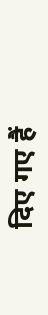दिए गए हैं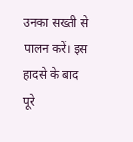उनका सख्ती से पालन करें। इस हादसे के बाद पूरे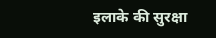इलाके की सुरक्षा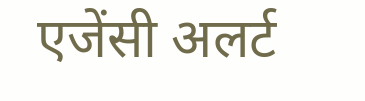एजेंसी अलर्ट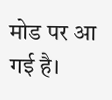मोड पर आ गई है।